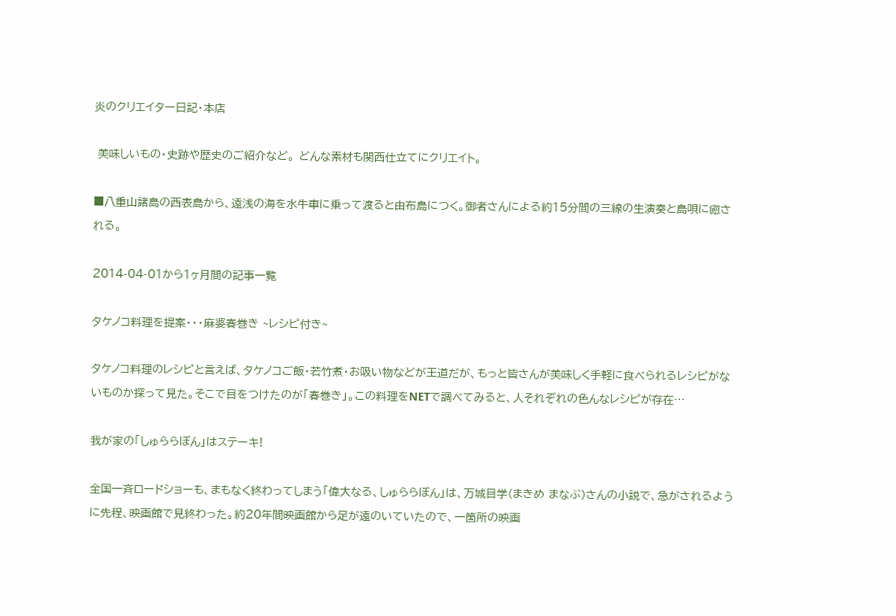炎のクリエイター日記・本店

 美味しいもの・史跡や歴史のご紹介など。 どんな素材も関西仕立てにクリエイト。

■八重山諸島の西表島から、遠浅の海を水牛車に乗って渡ると由布島につく。御者さんによる約15分間の三線の生演奏と島唄に癒される。

2014-04-01から1ヶ月間の記事一覧

タケノコ料理を提案・・・麻婆春巻き ~レシピ付き~

タケノコ料理のレシピと言えば、タケノコご飯・若竹煮・お吸い物などが王道だが、もっと皆さんが美味しく手軽に食べられるレシピがないものか探って見た。そこで目をつけたのが「春巻き」。この料理をNETで調べてみると、人それぞれの色んなレシピが存在…

我が家の「しゅららぼん」はステーキ!

全国一斉ロードショーも、まもなく終わってしまう「偉大なる、しゅららぼん」は、万城目学(まきめ まなぶ)さんの小説で、急がされるように先程、映画館で見終わった。約20年間映画館から足が遠のいていたので、一箇所の映画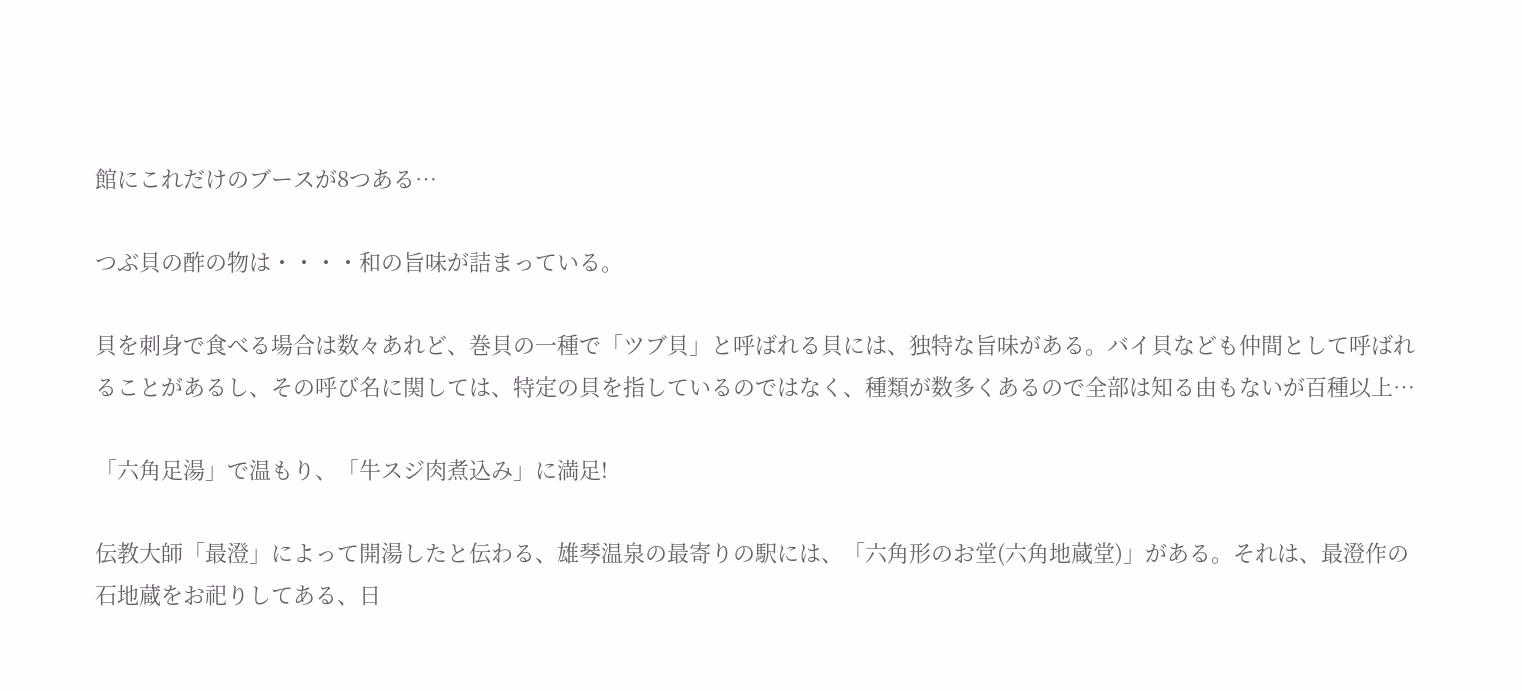館にこれだけのブースが8つある…

つぶ貝の酢の物は・・・・和の旨味が詰まっている。

貝を刺身で食べる場合は数々あれど、巻貝の一種で「ツブ貝」と呼ばれる貝には、独特な旨味がある。バイ貝なども仲間として呼ばれることがあるし、その呼び名に関しては、特定の貝を指しているのではなく、種類が数多くあるので全部は知る由もないが百種以上…

「六角足湯」で温もり、「牛スジ肉煮込み」に満足!

伝教大師「最澄」によって開湯したと伝わる、雄琴温泉の最寄りの駅には、「六角形のお堂(六角地蔵堂)」がある。それは、最澄作の石地蔵をお祀りしてある、日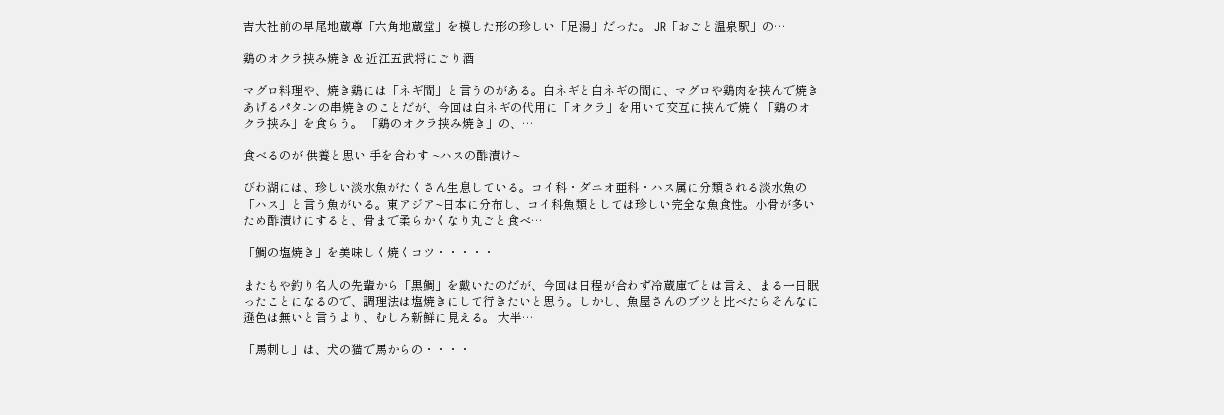吉大社前の早尾地蔵尊「六角地蔵堂」を模した形の珍しい「足湯」だった。 JR「おごと温泉駅」の…

鶏のオクラ挟み焼き & 近江五武将にごり酒

マグロ料理や、焼き鶏には「ネギ間」と言うのがある。白ネギと白ネギの間に、マグロや鶏肉を挟んで焼きあげるパタ-ンの串焼きのことだが、今回は白ネギの代用に「オクラ」を用いて交互に挟んで焼く「鶏のオクラ挟み」を食らう。 「鶏のオクラ挟み焼き」の、…

食べるのが 供養と思い 手を合わす ~ハスの酢漬け~

びわ湖には、珍しい淡水魚がたくさん生息している。コイ科・ダニオ亜科・ハス属に分類される淡水魚の「ハス」と言う魚がいる。東アジア~日本に分布し、コイ科魚類としては珍しい完全な魚食性。小骨が多いため酢漬けにすると、骨まで柔らかくなり丸ごと食べ…

「鯛の塩焼き」を美味しく焼くコツ・・・・・

またもや釣り名人の先輩から「黒鯛」を戴いたのだが、今回は日程が合わず冷蔵庫でとは言え、まる一日眠ったことになるので、調理法は塩焼きにして行きたいと思う。しかし、魚屋さんのブツと比べたらそんなに遜色は無いと言うより、むしろ新鮮に見える。 大半…

「馬刺し」は、犬の猫で馬からの・・・・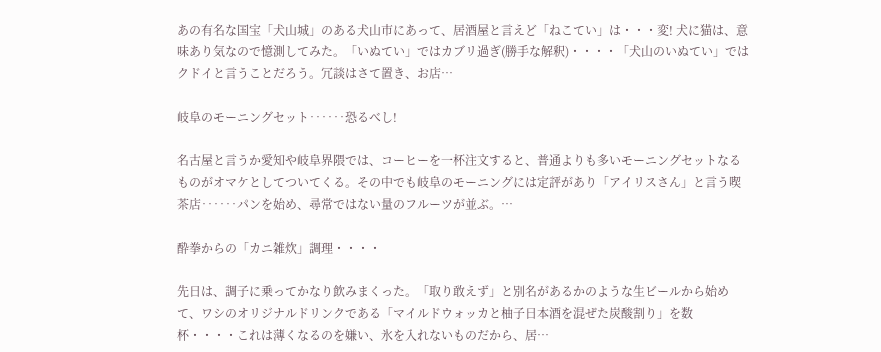あの有名な国宝「犬山城」のある犬山市にあって、居酒屋と言えど「ねこてい」は・・・変! 犬に猫は、意味あり気なので憶測してみた。「いぬてい」ではカブリ過ぎ(勝手な解釈)・・・・「犬山のいぬてい」ではクドイと言うことだろう。冗談はさて置き、お店…

岐阜のモーニングセット‥‥‥恐るべし!

名古屋と言うか愛知や岐阜界隈では、コーヒーを一杯注文すると、普通よりも多いモーニングセットなるものがオマケとしてついてくる。その中でも岐阜のモーニングには定評があり「アイリスさん」と言う喫茶店‥‥‥パンを始め、尋常ではない量のフルーツが並ぶ。…

酔拳からの「カニ雑炊」調理・・・・

先日は、調子に乗ってかなり飲みまくった。「取り敢えず」と別名があるかのような生ビールから始めて、ワシのオリジナルドリンクである「マイルドウォッカと柚子日本酒を混ぜた炭酸割り」を数杯・・・・これは薄くなるのを嫌い、氷を入れないものだから、居…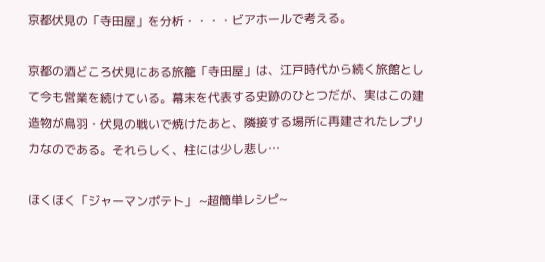京都伏見の「寺田屋」を分析・・・・ビアホールで考える。

京都の酒どころ伏見にある旅籠「寺田屋」は、江戸時代から続く旅館として今も営業を続けている。幕末を代表する史跡のひとつだが、実はこの建造物が鳥羽・伏見の戦いで焼けたあと、隣接する場所に再建されたレプリカなのである。それらしく、柱には少し悲し…

ほくほく「ジャーマンポテト」 ~超簡単レシピ~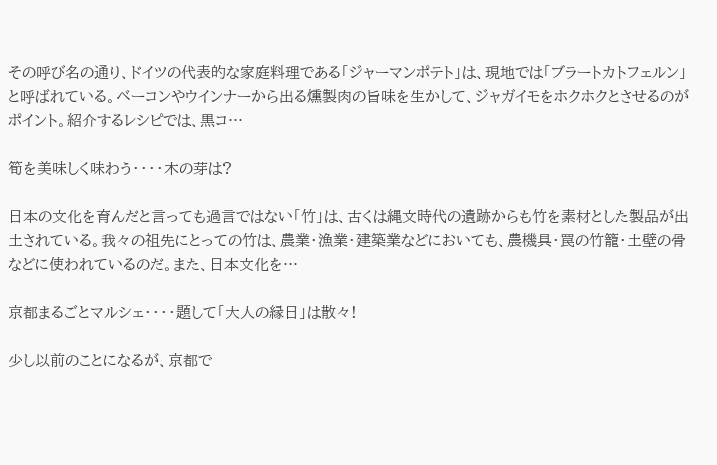その呼び名の通り、ドイツの代表的な家庭料理である「ジャーマンポテト」は、現地では「ブラートカトフェルン」と呼ばれている。ベーコンやウインナーから出る燻製肉の旨味を生かして、ジャガイモをホクホクとさせるのがポイント。紹介するレシピでは、黒コ…

筍を美味しく味わう・・・・木の芽は?

日本の文化を育んだと言っても過言ではない「竹」は、古くは縄文時代の遺跡からも竹を素材とした製品が出土されている。我々の祖先にとっての竹は、農業・漁業・建築業などにおいても、農機具・罠の竹籠・土壁の骨などに使われているのだ。また、日本文化を…

京都まるごとマルシェ・・・・題して「大人の縁日」は散々!

少し以前のことになるが、京都で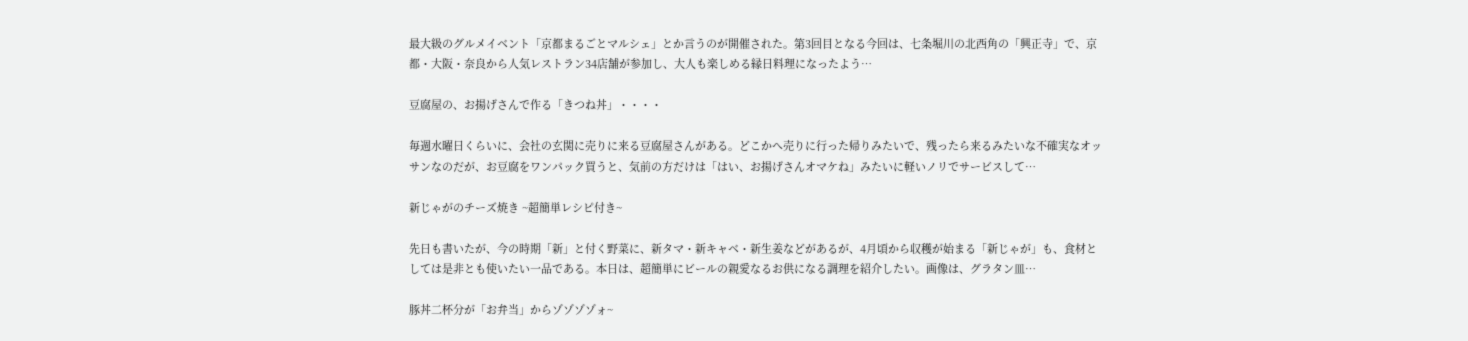最大級のグルメイベント「京都まるごとマルシェ」とか言うのが開催された。第3回目となる今回は、七条堀川の北西角の「興正寺」で、京都・大阪・奈良から人気レストラン34店舗が参加し、大人も楽しめる縁日料理になったよう…

豆腐屋の、お揚げさんで作る「きつね丼」・・・・

毎週水曜日くらいに、会社の玄関に売りに来る豆腐屋さんがある。どこかへ売りに行った帰りみたいで、残ったら来るみたいな不確実なオッサンなのだが、お豆腐をワンパック買うと、気前の方だけは「はい、お揚げさんオマケね」みたいに軽いノリでサービスして…

新じゃがのチーズ焼き ~超簡単レシピ付き~

先日も書いたが、今の時期「新」と付く野菜に、新タマ・新キャベ・新生姜などがあるが、4月頃から収穫が始まる「新じゃが」も、食材としては是非とも使いたい一品である。本日は、超簡単にビールの親愛なるお供になる調理を紹介したい。画像は、グラタン皿…

豚丼二杯分が「お弁当」からゾゾゾゾォ~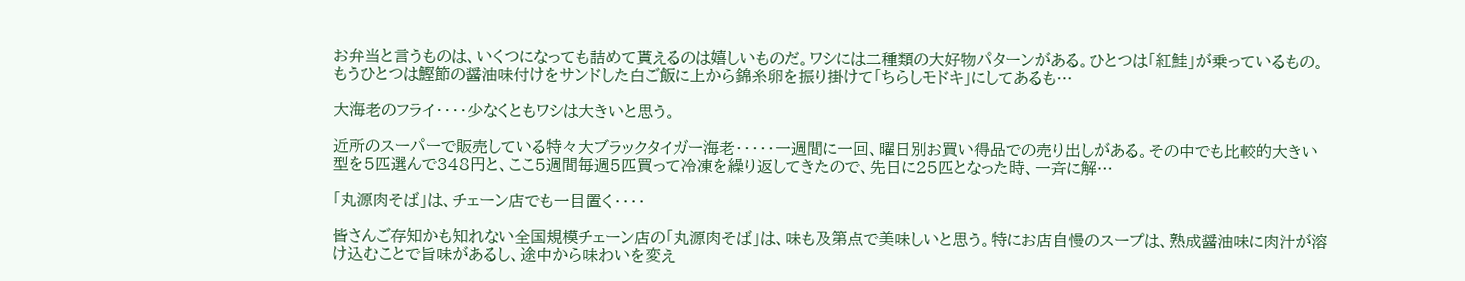お弁当と言うものは、いくつになっても詰めて貰えるのは嬉しいものだ。ワシには二種類の大好物パターンがある。ひとつは「紅鮭」が乗っているもの。もうひとつは鰹節の醤油味付けをサンドした白ご飯に上から錦糸卵を振り掛けて「ちらしモドキ」にしてあるも…

大海老のフライ・・・・少なくともワシは大きいと思う。

近所のスーパーで販売している特々大ブラックタイガー海老・・・・・一週間に一回、曜日別お買い得品での売り出しがある。その中でも比較的大きい型を5匹選んで348円と、ここ5週間毎週5匹買って冷凍を繰り返してきたので、先日に25匹となった時、一斉に解…

「丸源肉そば」は、チェーン店でも一目置く・・・・

皆さんご存知かも知れない全国規模チェーン店の「丸源肉そば」は、味も及第点で美味しいと思う。特にお店自慢のスープは、熟成醤油味に肉汁が溶け込むことで旨味があるし、途中から味わいを変え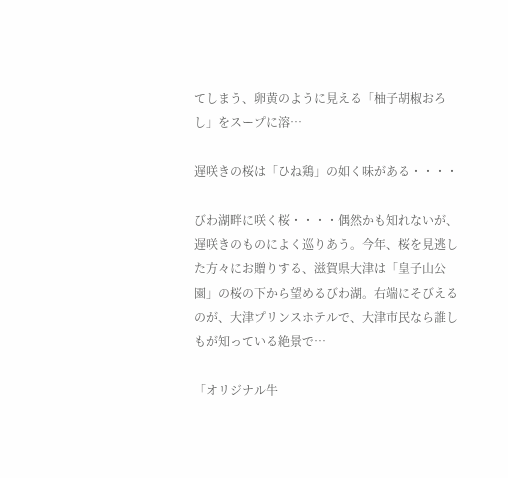てしまう、卵黄のように見える「柚子胡椒おろし」をスープに溶…

遅咲きの桜は「ひね鶏」の如く味がある・・・・

びわ湖畔に咲く桜・・・・偶然かも知れないが、遅咲きのものによく巡りあう。今年、桜を見逃した方々にお贈りする、滋賀県大津は「皇子山公園」の桜の下から望めるびわ湖。右端にそびえるのが、大津プリンスホテルで、大津市民なら誰しもが知っている絶景で…

「オリジナル牛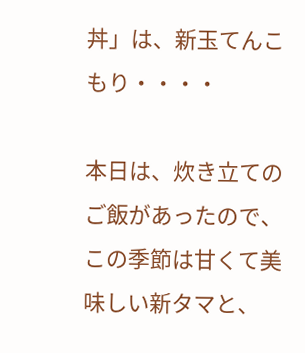丼」は、新玉てんこもり・・・・

本日は、炊き立てのご飯があったので、この季節は甘くて美味しい新タマと、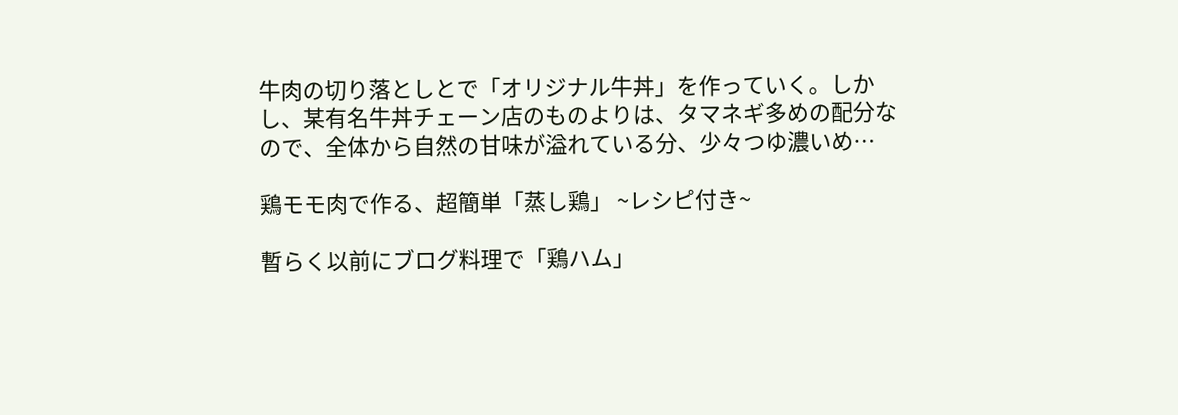牛肉の切り落としとで「オリジナル牛丼」を作っていく。しかし、某有名牛丼チェーン店のものよりは、タマネギ多めの配分なので、全体から自然の甘味が溢れている分、少々つゆ濃いめ…

鶏モモ肉で作る、超簡単「蒸し鶏」 ~レシピ付き~

暫らく以前にブログ料理で「鶏ハム」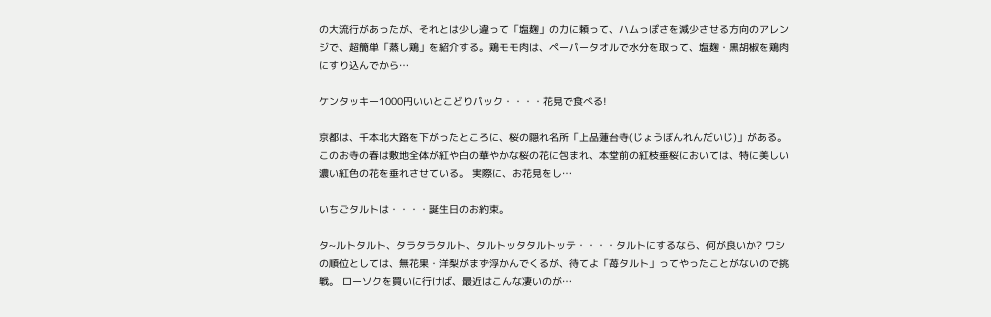の大流行があったが、それとは少し違って「塩麹」の力に頼って、ハムっぽさを減少させる方向のアレンジで、超簡単「蒸し鶏」を紹介する。鶏モモ肉は、ペーパータオルで水分を取って、塩麹・黒胡椒を鶏肉にすり込んでから…

ケンタッキー1000円いいとこどりパック・・・・花見で食べる!

京都は、千本北大路を下がったところに、桜の隠れ名所「上品蓮台寺(じょうぼんれんだいじ)」がある。このお寺の春は敷地全体が紅や白の華やかな桜の花に包まれ、本堂前の紅枝垂桜においては、特に美しい濃い紅色の花を垂れさせている。 実際に、お花見をし…

いちごタルトは・・・・誕生日のお約束。

タ~ルトタルト、タラタラタルト、タルトッタタルトッテ・・・・タルトにするなら、何が良いか? ワシの順位としては、無花果・洋梨がまず浮かんでくるが、待てよ「苺タルト」ってやったことがないので挑戦。 ローソクを買いに行けば、最近はこんな凄いのが…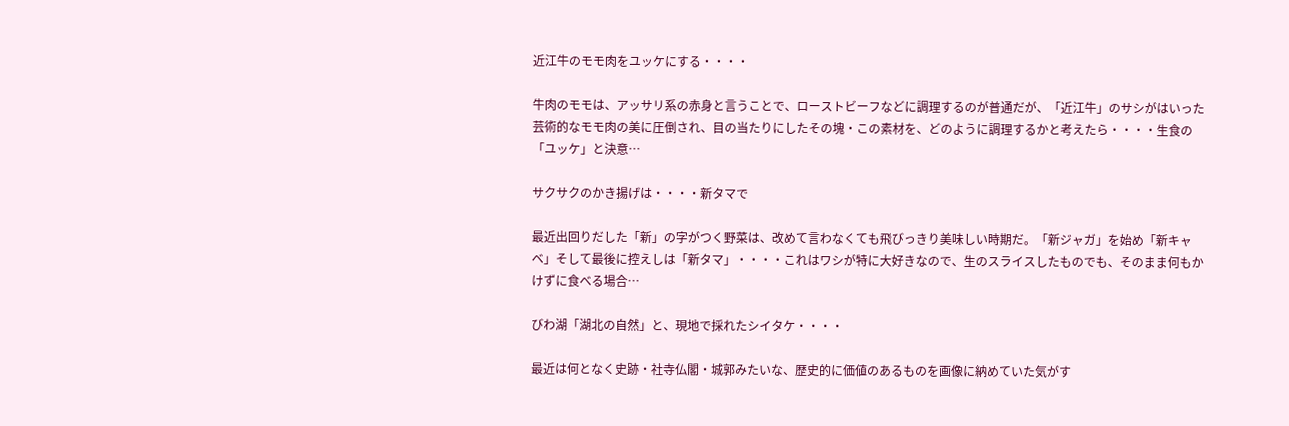近江牛のモモ肉をユッケにする・・・・

牛肉のモモは、アッサリ系の赤身と言うことで、ローストビーフなどに調理するのが普通だが、「近江牛」のサシがはいった芸術的なモモ肉の美に圧倒され、目の当たりにしたその塊・この素材を、どのように調理するかと考えたら・・・・生食の「ユッケ」と決意…

サクサクのかき揚げは・・・・新タマで

最近出回りだした「新」の字がつく野菜は、改めて言わなくても飛びっきり美味しい時期だ。「新ジャガ」を始め「新キャベ」そして最後に控えしは「新タマ」・・・・これはワシが特に大好きなので、生のスライスしたものでも、そのまま何もかけずに食べる場合…

びわ湖「湖北の自然」と、現地で採れたシイタケ・・・・

最近は何となく史跡・社寺仏閣・城郭みたいな、歴史的に価値のあるものを画像に納めていた気がす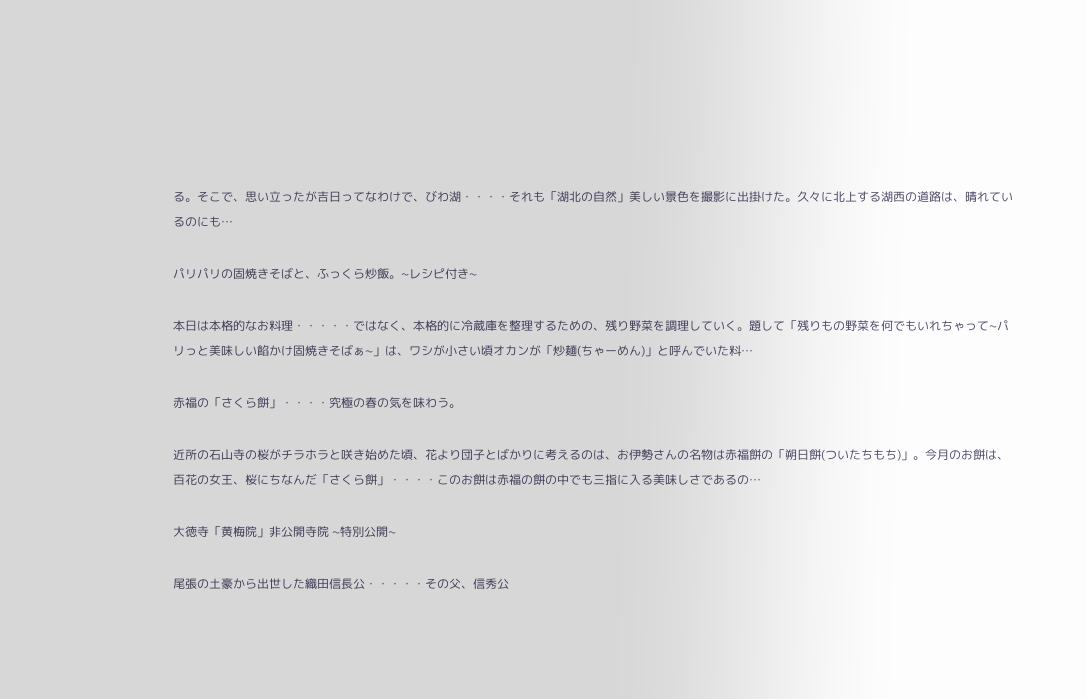る。そこで、思い立ったが吉日ってなわけで、びわ湖・・・・それも「湖北の自然」美しい景色を撮影に出掛けた。久々に北上する湖西の道路は、晴れているのにも…

パリパリの固焼きそばと、ふっくら炒飯。~レシピ付き~

本日は本格的なお料理・・・・・ではなく、本格的に冷蔵庫を整理するための、残り野菜を調理していく。題して「残りもの野菜を何でもいれちゃって~パリっと美味しい餡かけ固焼きそばぁ~」は、ワシが小さい頃オカンが「炒麺(ちゃーめん)」と呼んでいた料…

赤福の「さくら餅」・・・・究極の春の気を味わう。

近所の石山寺の桜がチラホラと咲き始めた頃、花より団子とばかりに考えるのは、お伊勢さんの名物は赤福餅の「朔日餅(ついたちもち)」。今月のお餅は、百花の女王、桜にちなんだ「さくら餅」・・・・このお餅は赤福の餅の中でも三指に入る美味しさであるの…

大徳寺「黄梅院」非公開寺院 ~特別公開~

尾張の土豪から出世した織田信長公・・・・・その父、信秀公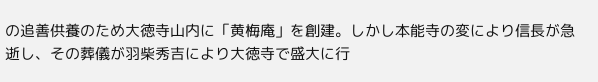の追善供養のため大徳寺山内に「黄梅庵」を創建。しかし本能寺の変により信長が急逝し、その葬儀が羽柴秀吉により大徳寺で盛大に行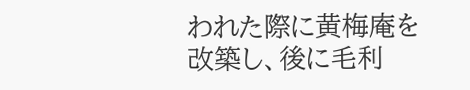われた際に黄梅庵を改築し、後に毛利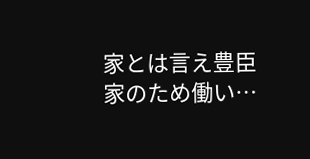家とは言え豊臣家のため働い…